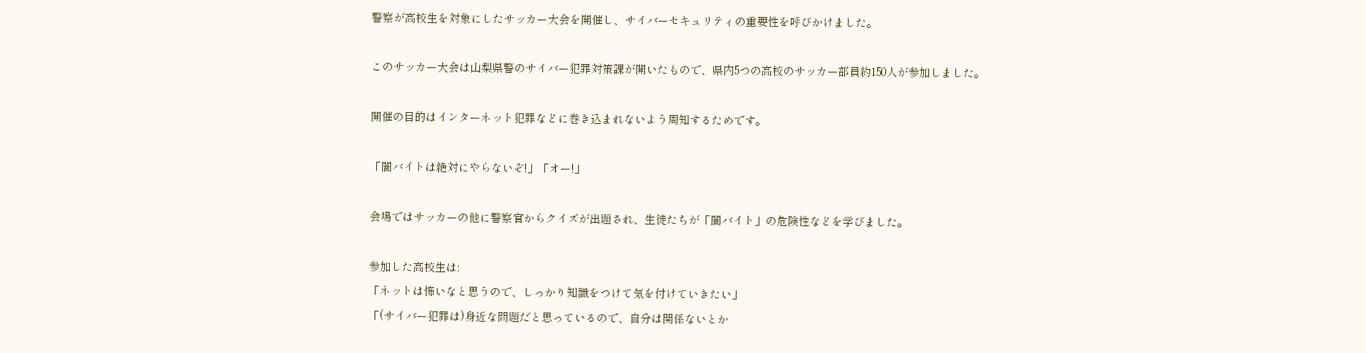警察が高校生を対象にしたサッカー大会を開催し、サイバーセキュリティの重要性を呼びかけました。

このサッカー大会は山梨県警のサイバー犯罪対策課が開いたもので、県内5つの高校のサッカー部員約150人が参加しました。

開催の目的はインターネット犯罪などに巻き込まれないよう周知するためです。

「闇バイトは絶対にやらないぞ!」「オー!」

会場ではサッカーの他に警察官からクイズが出題され、生徒たちが「闇バイト」の危険性などを学びました。

参加した高校生は:
「ネットは怖いなと思うので、しっかり知識をつけて気を付けていきたい」
「(サイバー犯罪は)身近な問題だと思っているので、自分は関係ないとか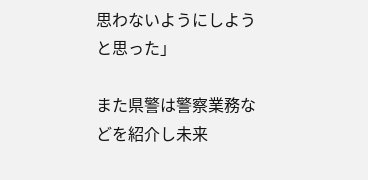思わないようにしようと思った」

また県警は警察業務などを紹介し未来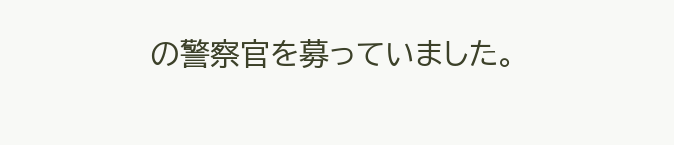の警察官を募っていました。